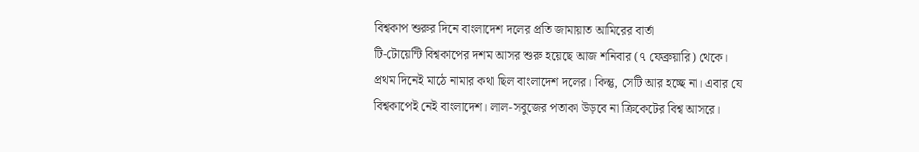বিশ্বকাপ শুরুর দিনে বাংলাদেশ দলের প্রতি জামায়াত আমিরের বার্তা
টি-টোয়েন্টি বিশ্বকাপের দশম আসর শুরু হয়েছে আজ শনিবার (৭ ফেব্রুয়ারি) থেকে। প্রথম দিনেই মাঠে নামার কথা ছিল বাংলাদেশ দলের। কিন্তু, সেটি আর হচ্ছে না। এবার যে বিশ্বকাপেই নেই বাংলাদেশ। লাল-সবুজের পতাকা উড়বে না ক্রিকেটের বিশ্ব আসরে।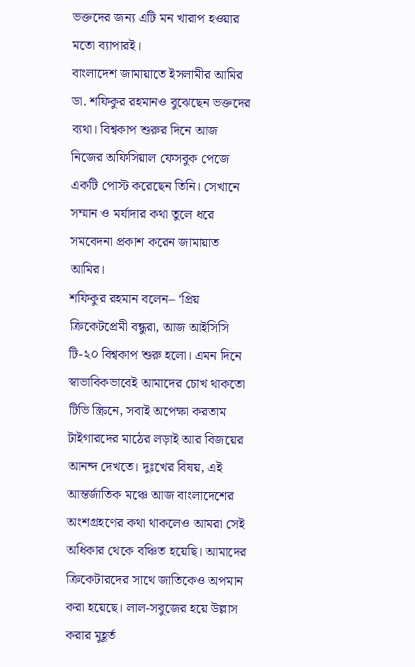ভক্তদের জন্য এটি মন খারাপ হওয়ার মতো ব্যাপারই।
বাংলাদেশ জামায়াতে ইসলামীর আমির ডা. শফিকুর রহমানও বুঝেছেন ভক্তদের ব্যথা। বিশ্বকাপ শুরুর দিনে আজ নিজের অফিসিয়াল ফেসবুক পেজে একটি পোস্ট করেছেন তিনি। সেখানে সম্মান ও মর্যাদার কথা তুলে ধরে সমবেদনা প্রকাশ করেন জামায়াত আমির।
শফিকুর রহমান বলেন– ‘প্রিয় ক্রিকেটপ্রেমী বন্ধুরা, আজ আইসিসি টি-২০ বিশ্বকাপ শুরু হলো। এমন দিনে স্বাভাবিকভাবেই আমাদের চোখ থাকতো টিভি স্ক্রিনে, সবাই অপেক্ষা করতাম টাইগারদের মাঠের লড়াই আর বিজয়ের আনন্দ দেখতে। দুঃখের বিষয়, এই আন্তর্জাতিক মঞ্চে আজ বাংলাদেশের অংশগ্রহণের কথা থাকলেও আমরা সেই অধিকার থেকে বঞ্চিত হয়েছি। আমাদের ক্রিকেটারদের সাথে জাতিকেও অপমান করা হয়েছে। লাল-সবুজের হয়ে উল্লাস করার মুহূর্ত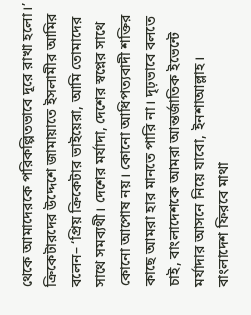থেকে আমাদেরকে পরিকল্পিতভাবে দূরে রাখা হলো।’
ক্রিকেটারদের উদ্দেশে জামায়াতে ইসলামীর আমির বলেন– ‘প্রিয় ক্রিকেটার ভাইয়েরা, আমি তোমাদের সাথে সমব্যথী। দেশের মর্যাদা, দেশের স্বপ্নের সাথে কোনো আপোষ নয়। কোনো আধিপত্যবাদী শক্তির কাছে আমরা হার মানতে পারি না। দৃঢ়ভাবে বলতে চাই, বাংলাদেশকে আমরা আন্তর্জাতিক ইভেন্টে মর্যাদার আসনে নিয়ে যাবো, ইনশাআল্লাহ। বাংলাদেশ ফিরবে মাথা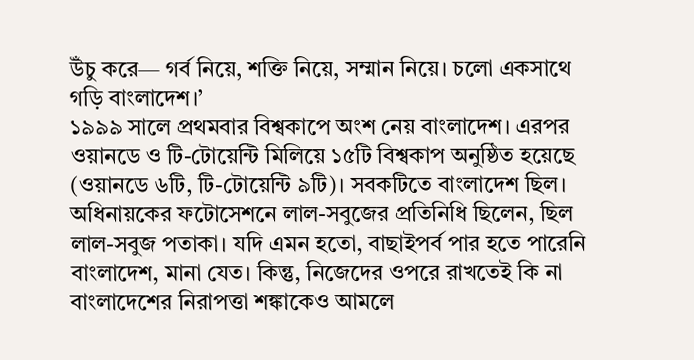উঁচু করে— গর্ব নিয়ে, শক্তি নিয়ে, সম্মান নিয়ে। চলো একসাথে গড়ি বাংলাদেশ।’
১৯৯৯ সালে প্রথমবার বিশ্বকাপে অংশ নেয় বাংলাদেশ। এরপর ওয়ানডে ও টি-টোয়েন্টি মিলিয়ে ১৫টি বিশ্বকাপ অনুষ্ঠিত হয়েছে (ওয়ানডে ৬টি, টি-টোয়েন্টি ৯টি)। সবকটিতে বাংলাদেশ ছিল। অধিনায়কের ফটোসেশনে লাল-সবুজের প্রতিনিধি ছিলেন, ছিল লাল-সবুজ পতাকা। যদি এমন হতো, বাছাইপর্ব পার হতে পারেনি বাংলাদেশ, মানা যেত। কিন্তু, নিজেদের ওপরে রাখতেই কি না বাংলাদেশের নিরাপত্তা শঙ্কাকেও আমলে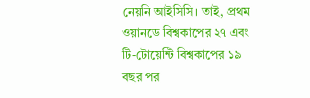নেয়নি আইসিসি। তাই, প্রথম ওয়ানডে বিশ্বকাপের ২৭ এবং টি-টোয়েন্টি বিশ্বকাপের ১৯ বছর পর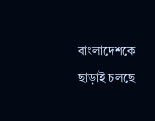বাংলাদেশকে ছাড়াই চলছে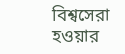বিশ্বসেরা হওয়ার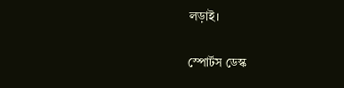লড়াই।

স্পোর্টস ডেস্ক